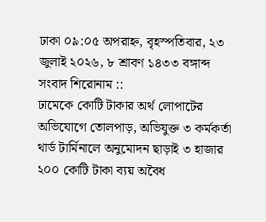ঢাকা ০৯:০৫ অপরাহ্ন, বৃহস্পতিবার, ২৩ জুলাই ২০২৬, ৮ শ্রাবণ ১৪৩৩ বঙ্গাব্দ
সংবাদ শিরোনাম ::
ঢামেকে কোটি টাকার অর্থ লোপাটের অভিযোগে তোলপাড়, অভিযুক্ত ৩ কর্মকর্তা থার্ড টার্মিনালে অনুমোদন ছাড়াই ৩ হাজার ২০০ কোটি টাকা ব্যয় অবৈধ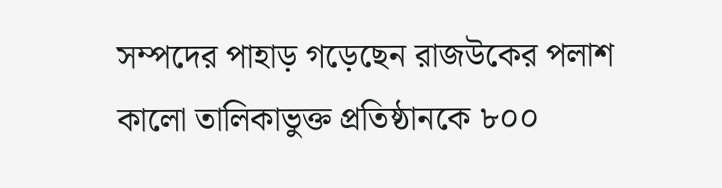সম্পদের পাহাড় গড়েছেন রাজউকের পলাশ কালো তালিকাভুক্ত প্রতিষ্ঠানকে ৮০০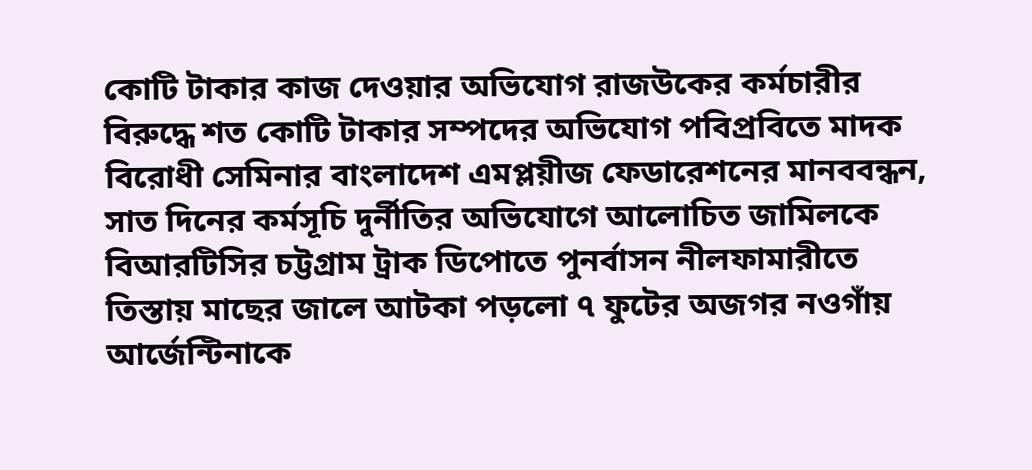কোটি টাকার কাজ দেওয়ার অভিযোগ রাজউকের কর্মচারীর বিরুদ্ধে শত কোটি টাকার সম্পদের অভিযোগ পবিপ্রবিতে মাদক বিরোধী সেমিনার বাংলাদেশ এমপ্লয়ীজ ফেডারেশনের মানববন্ধন, সাত দিনের কর্মসূচি দুর্নীতির অভিযোগে আলোচিত জামিলকে বিআরটিসির চট্টগ্রাম ট্রাক ডিপোতে পুনর্বাসন নীলফামারীতে তিস্তায় মাছের জালে আটকা পড়লো ৭ ফুটের অজগর নওগাঁয় আর্জেন্টিনাকে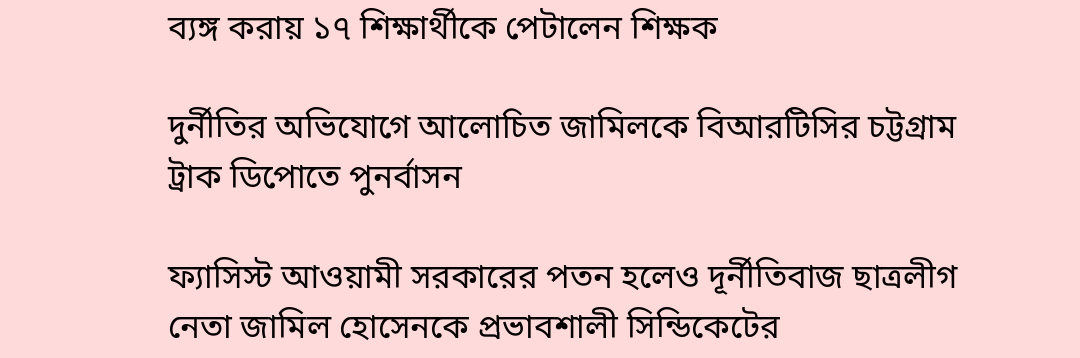ব্যঙ্গ করায় ১৭ শিক্ষার্থীকে পেটালেন শিক্ষক

দুর্নীতির অভিযোগে আলোচিত জামিলকে বিআরটিসির চট্টগ্রাম ট্রাক ডিপোতে পুনর্বাসন

ফ্যাসিস্ট আওয়ামী সরকারের পতন হলেও দূর্নীতিবাজ ছাত্রলীগ নেতা জামিল হোসেনকে প্রভাবশালী সিন্ডিকেটের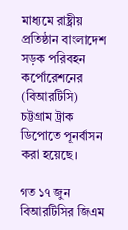মাধ্যমে রাষ্ট্রীয় প্রতিষ্ঠান বাংলাদেশ সড়ক পরিবহন কর্পোরেশনের (বিআরটিসি) চট্টগ্রাম ট্রাক ডিপোতে পূনর্বাসন করা হয়েছে।

গত ১৭ জুন বিআরটিসির জিএম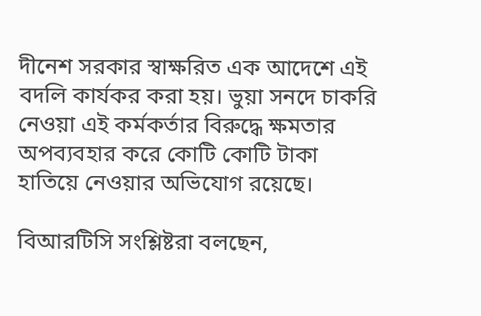দীনেশ সরকার স্বাক্ষরিত এক আদেশে এই বদলি কার্যকর করা হয়। ভুয়া সনদে চাকরি নেওয়া এই কর্মকর্তার বিরুদ্ধে ক্ষমতার অপব্যবহার করে কোটি কোটি টাকা হাতিয়ে নেওয়ার অভিযোগ রয়েছে।

বিআরটিসি সংশ্লিষ্টরা বলছেন,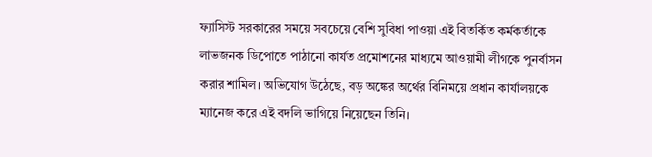ফ্যাসিস্ট সরকারের সময়ে সবচেয়ে বেশি সুবিধা পাওয়া এই বিতর্কিত কর্মকর্তাকে লাভজনক ডিপোতে পাঠানো কার্যত প্রমোশনের মাধ্যমে আওয়ামী লীগকে পুনর্বাসন করার শামিল। অভিযোগ উঠেছে, বড় অঙ্কের অর্থের বিনিময়ে প্রধান কার্যালয়কে ম্যানেজ করে এই বদলি ভাগিয়ে নিয়েছেন তিনি।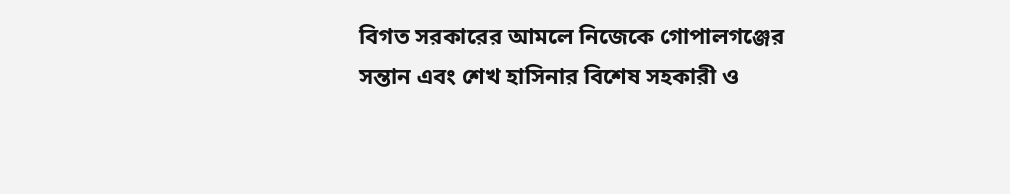বিগত সরকারের আমলে নিজেকে গোপালগঞ্জের সন্তান এবং শেখ হাসিনার বিশেষ সহকারী ও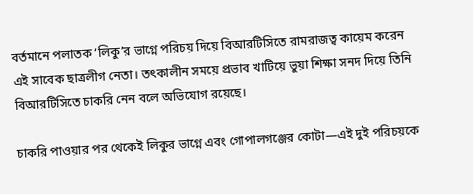বর্তমানে পলাতক ‘লিকু’র ভাগ্নে পরিচয় দিয়ে বিআরটিসিতে রামরাজত্ব কায়েম করেন এই সাবেক ছাত্রলীগ নেতা। তৎকালীন সময়ে প্রভাব খাটিয়ে ভুয়া শিক্ষা সনদ দিয়ে তিনি বিআরটিসিতে চাকরি নেন বলে অভিযোগ রয়েছে।

চাকরি পাওয়ার পর থেকেই লিকুর ভাগ্নে এবং গোপালগঞ্জের কোটা—এই দুই পরিচয়কে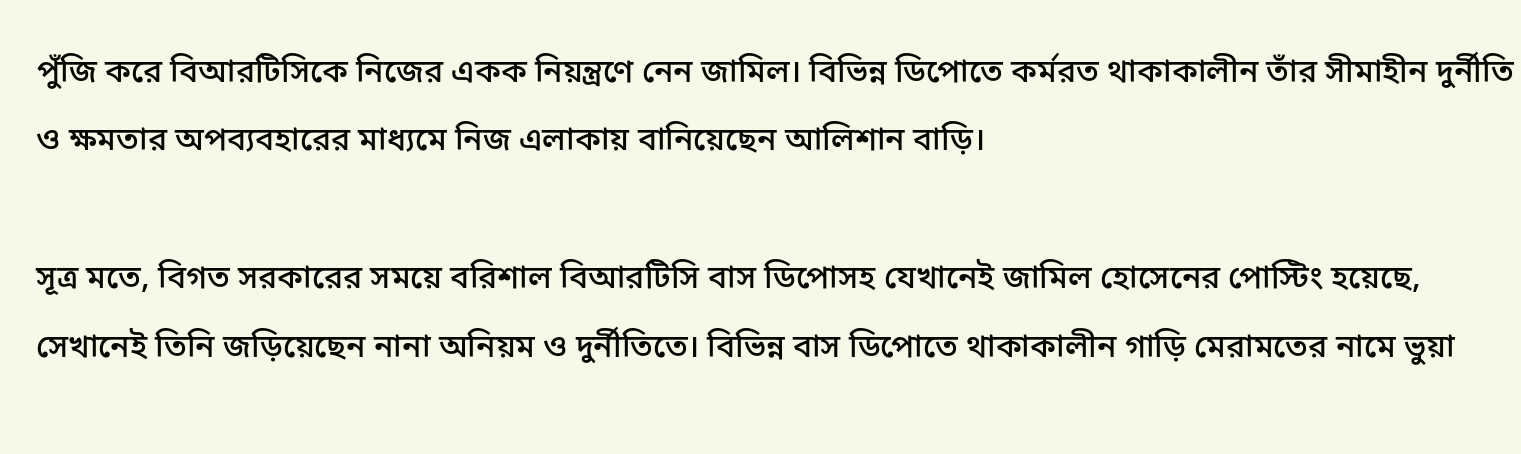পুঁজি করে বিআরটিসিকে নিজের একক নিয়ন্ত্রণে নেন জামিল। বিভিন্ন ডিপোতে কর্মরত থাকাকালীন তাঁর সীমাহীন দুর্নীতি ও ক্ষমতার অপব্যবহারের মাধ্যমে নিজ এলাকায় বানিয়েছেন আলিশান বাড়ি।

সূত্র মতে, বিগত সরকারের সময়ে বরিশাল বিআরটিসি বাস ডিপোসহ যেখানেই জামিল হোসেনের পোস্টিং হয়েছে, সেখানেই তিনি জড়িয়েছেন নানা অনিয়ম ও দুর্নীতিতে। বিভিন্ন বাস ডিপোতে থাকাকালীন গাড়ি মেরামতের নামে ভুয়া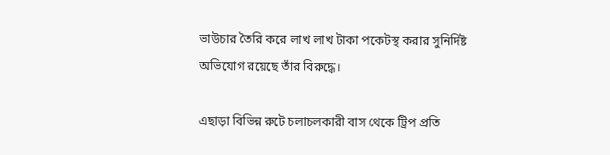ভাউচার তৈরি করে লাখ লাখ টাকা পকেটস্থ করার সুনির্দিষ্ট অভিযোগ রয়েছে তাঁর বিরুদ্ধে।

এছাড়া বিভিন্ন রুটে চলাচলকারী বাস থেকে ট্রিপ প্রতি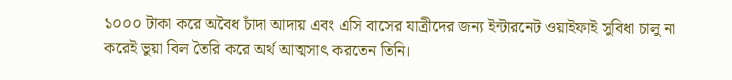১০০০ টাকা করে অবৈধ চাঁদা আদায় এবং এসি বাসের যাত্রীদের জন্য ইন্টারনেট ওয়াইফাই সুবিধা চালু না করেই ভুয়া বিল তৈরি করে অর্থ আত্মসাৎ করতেন তিনি।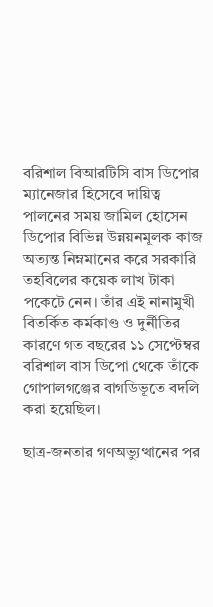বরিশাল বিআরটিসি বাস ডিপোর ম্যানেজার হিসেবে দায়িত্ব পালনের সময় জামিল হোসেন ডিপোর বিভিন্ন উন্নয়নমূলক কাজ অত্যন্ত নিম্নমানের করে সরকারি তহবিলের কয়েক লাখ টাকা পকেটে নেন। তাঁর এই নানামুখী বিতর্কিত কর্মকাণ্ড ও দুর্নীতির কারণে গত বছরের ১১ সেপ্টেম্বর বরিশাল বাস ডিপো থেকে তাঁকে গোপালগঞ্জের বাগডিভূতে বদলি করা হয়েছিল।

ছাত্র-জনতার গণঅভ্যুত্থানের পর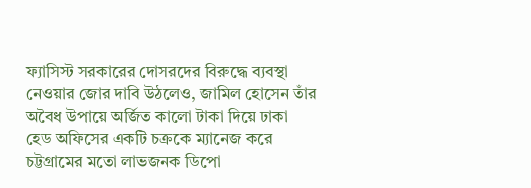ফ্যাসিস্ট সরকারের দোসরদের বিরুদ্ধে ব্যবস্থা নেওয়ার জোর দাবি উঠলেও, জামিল হোসেন তাঁর অবৈধ উপায়ে অর্জিত কালো টাকা দিয়ে ঢাকা হেড অফিসের একটি চক্রকে ম্যানেজ করে চট্টগ্রামের মতো লাভজনক ডিপো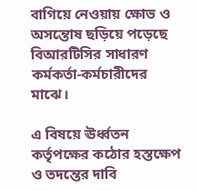বাগিয়ে নেওয়ায় ক্ষোভ ও অসন্তোষ ছড়িয়ে পড়েছে বিআরটিসির সাধারণ কর্মকর্তা-কর্মচারীদের মাঝে।

এ বিষয়ে ঊর্ধ্বতন কর্তৃপক্ষের কঠোর হস্তক্ষেপ ও তদন্তের দাবি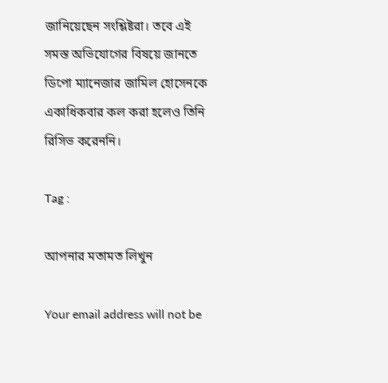জানিয়েছেন সংশ্লিষ্টরা। তবে এই সমস্ত অভিযোগের বিষয়ে জানতে ডিপো ম্যানেজার জামিল হোসেনকে একাধিকবার কল করা হলেও তিনি রিসিভ করেননি।

Tag :

আপনার মতামত লিখুন

Your email address will not be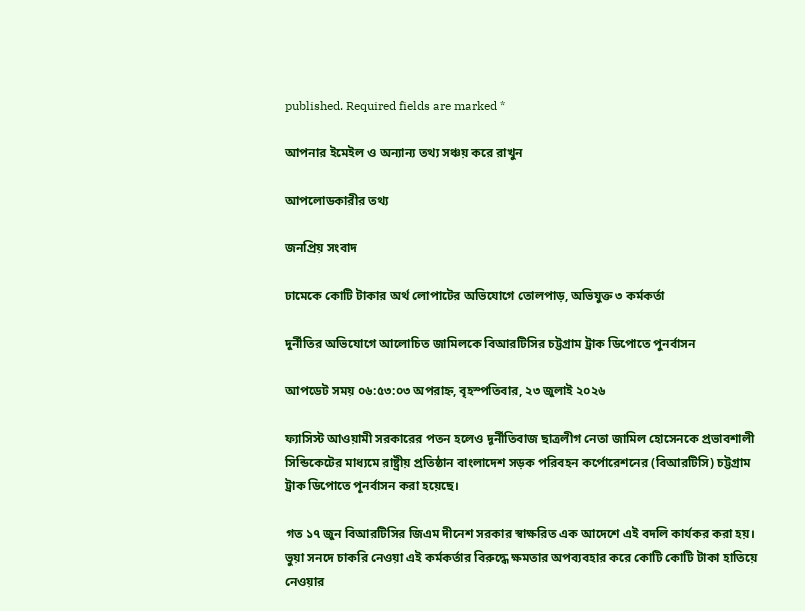published. Required fields are marked *

আপনার ইমেইল ও অন্যান্য তথ্য সঞ্চয় করে রাখুন

আপলোডকারীর তথ্য

জনপ্রিয় সংবাদ

ঢামেকে কোটি টাকার অর্থ লোপাটের অভিযোগে তোলপাড়, অভিযুক্ত ৩ কর্মকর্তা

দুর্নীতির অভিযোগে আলোচিত জামিলকে বিআরটিসির চট্টগ্রাম ট্রাক ডিপোতে পুনর্বাসন

আপডেট সময় ০৬:৫৩:০৩ অপরাহ্ন, বৃহস্পতিবার, ২৩ জুলাই ২০২৬

ফ্যাসিস্ট আওয়ামী সরকারের পতন হলেও দূর্নীতিবাজ ছাত্রলীগ নেতা জামিল হোসেনকে প্রভাবশালী সিন্ডিকেটের মাধ্যমে রাষ্ট্রীয় প্রতিষ্ঠান বাংলাদেশ সড়ক পরিবহন কর্পোরেশনের (বিআরটিসি) চট্টগ্রাম ট্রাক ডিপোতে পূনর্বাসন করা হয়েছে।

গত ১৭ জুন বিআরটিসির জিএম দীনেশ সরকার স্বাক্ষরিত এক আদেশে এই বদলি কার্যকর করা হয়। ভুয়া সনদে চাকরি নেওয়া এই কর্মকর্তার বিরুদ্ধে ক্ষমতার অপব্যবহার করে কোটি কোটি টাকা হাতিয়ে নেওয়ার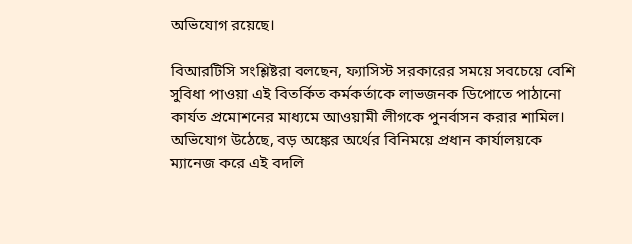অভিযোগ রয়েছে।

বিআরটিসি সংশ্লিষ্টরা বলছেন, ফ্যাসিস্ট সরকারের সময়ে সবচেয়ে বেশি সুবিধা পাওয়া এই বিতর্কিত কর্মকর্তাকে লাভজনক ডিপোতে পাঠানো কার্যত প্রমোশনের মাধ্যমে আওয়ামী লীগকে পুনর্বাসন করার শামিল। অভিযোগ উঠেছে, বড় অঙ্কের অর্থের বিনিময়ে প্রধান কার্যালয়কে ম্যানেজ করে এই বদলি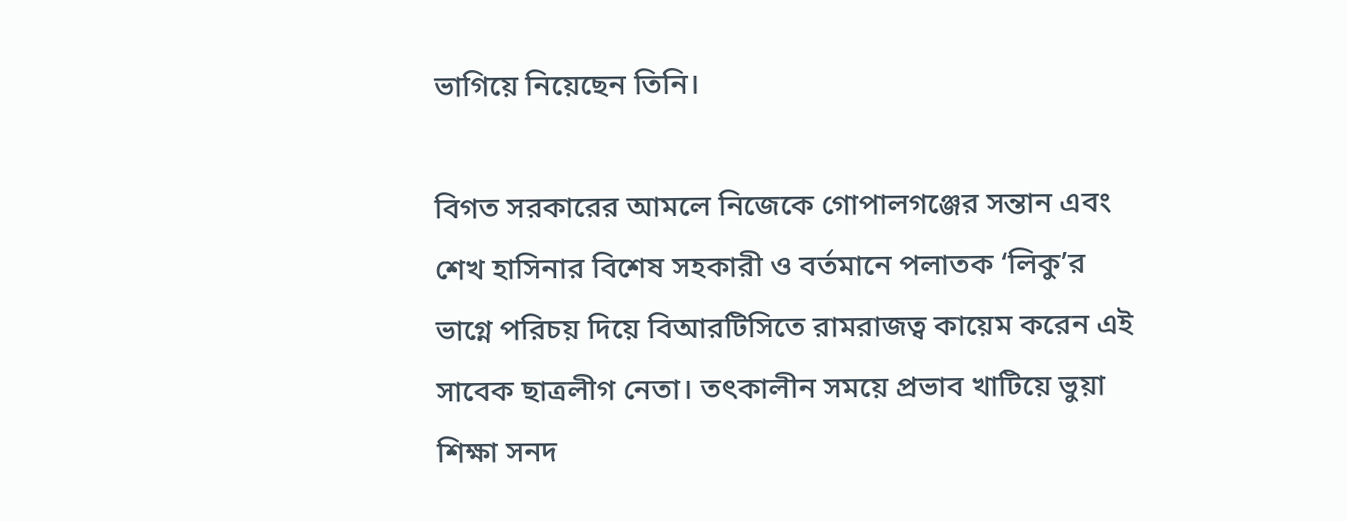ভাগিয়ে নিয়েছেন তিনি।

বিগত সরকারের আমলে নিজেকে গোপালগঞ্জের সন্তান এবং শেখ হাসিনার বিশেষ সহকারী ও বর্তমানে পলাতক ‘লিকু’র ভাগ্নে পরিচয় দিয়ে বিআরটিসিতে রামরাজত্ব কায়েম করেন এই সাবেক ছাত্রলীগ নেতা। তৎকালীন সময়ে প্রভাব খাটিয়ে ভুয়া শিক্ষা সনদ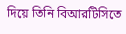দিয়ে তিনি বিআরটিসিতে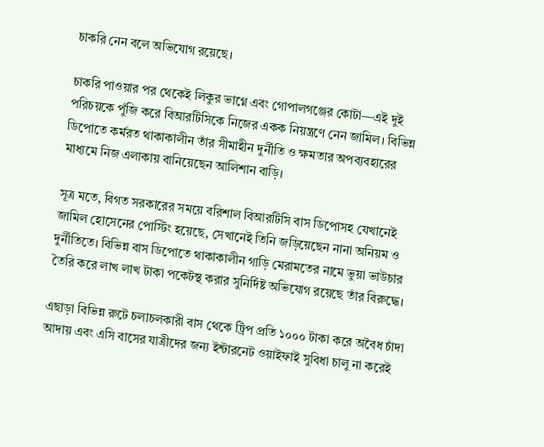চাকরি নেন বলে অভিযোগ রয়েছে।

চাকরি পাওয়ার পর থেকেই লিকুর ভাগ্নে এবং গোপালগঞ্জের কোটা—এই দুই পরিচয়কে পুঁজি করে বিআরটিসিকে নিজের একক নিয়ন্ত্রণে নেন জামিল। বিভিন্ন ডিপোতে কর্মরত থাকাকালীন তাঁর সীমাহীন দুর্নীতি ও ক্ষমতার অপব্যবহারের মাধ্যমে নিজ এলাকায় বানিয়েছেন আলিশান বাড়ি।

সূত্র মতে, বিগত সরকারের সময়ে বরিশাল বিআরটিসি বাস ডিপোসহ যেখানেই জামিল হোসেনের পোস্টিং হয়েছে, সেখানেই তিনি জড়িয়েছেন নানা অনিয়ম ও দুর্নীতিতে। বিভিন্ন বাস ডিপোতে থাকাকালীন গাড়ি মেরামতের নামে ভুয়া ভাউচার তৈরি করে লাখ লাখ টাকা পকেটস্থ করার সুনির্দিষ্ট অভিযোগ রয়েছে তাঁর বিরুদ্ধে।

এছাড়া বিভিন্ন রুটে চলাচলকারী বাস থেকে ট্রিপ প্রতি ১০০০ টাকা করে অবৈধ চাঁদা আদায় এবং এসি বাসের যাত্রীদের জন্য ইন্টারনেট ওয়াইফাই সুবিধা চালু না করেই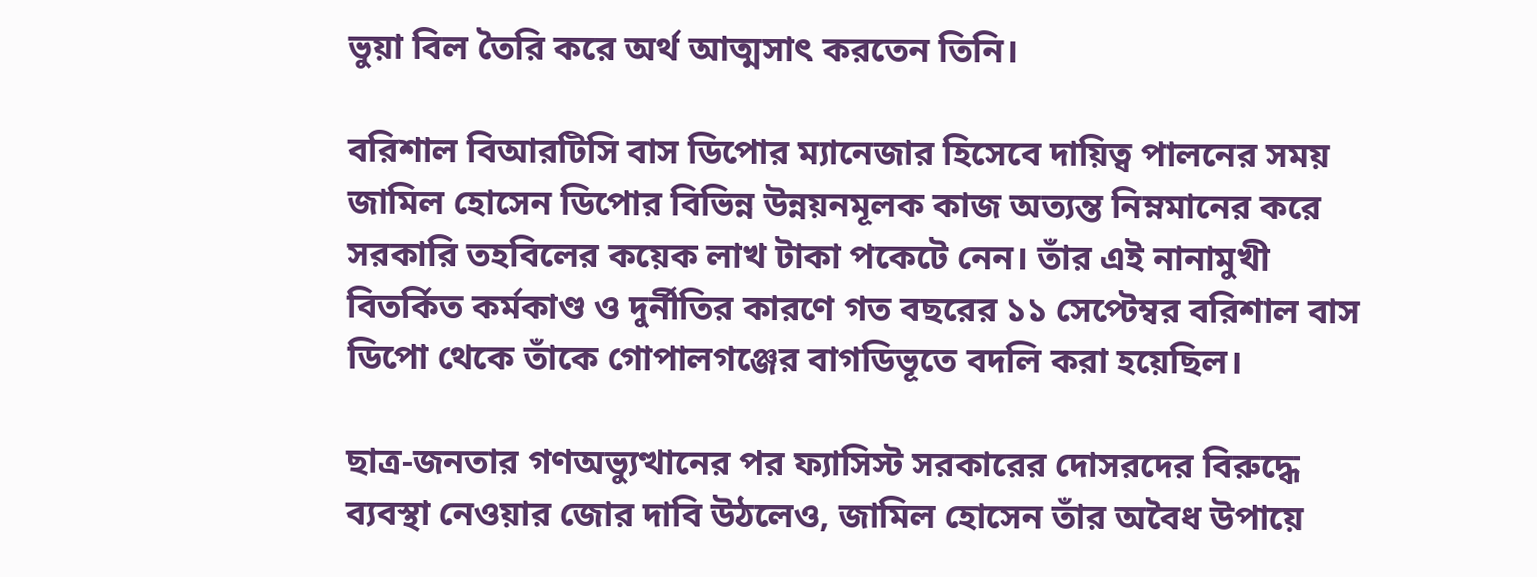ভুয়া বিল তৈরি করে অর্থ আত্মসাৎ করতেন তিনি।

বরিশাল বিআরটিসি বাস ডিপোর ম্যানেজার হিসেবে দায়িত্ব পালনের সময় জামিল হোসেন ডিপোর বিভিন্ন উন্নয়নমূলক কাজ অত্যন্ত নিম্নমানের করে সরকারি তহবিলের কয়েক লাখ টাকা পকেটে নেন। তাঁর এই নানামুখী বিতর্কিত কর্মকাণ্ড ও দুর্নীতির কারণে গত বছরের ১১ সেপ্টেম্বর বরিশাল বাস ডিপো থেকে তাঁকে গোপালগঞ্জের বাগডিভূতে বদলি করা হয়েছিল।

ছাত্র-জনতার গণঅভ্যুত্থানের পর ফ্যাসিস্ট সরকারের দোসরদের বিরুদ্ধে ব্যবস্থা নেওয়ার জোর দাবি উঠলেও, জামিল হোসেন তাঁর অবৈধ উপায়ে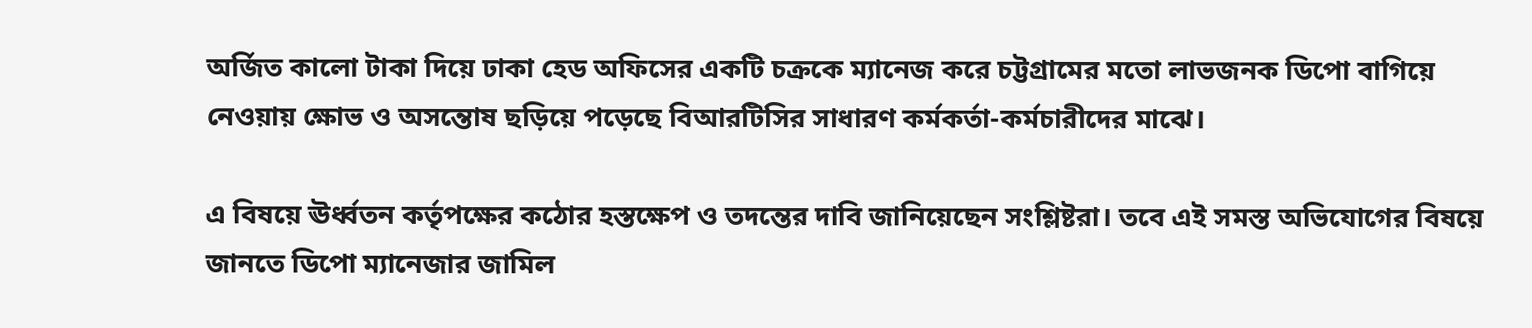অর্জিত কালো টাকা দিয়ে ঢাকা হেড অফিসের একটি চক্রকে ম্যানেজ করে চট্টগ্রামের মতো লাভজনক ডিপো বাগিয়ে নেওয়ায় ক্ষোভ ও অসন্তোষ ছড়িয়ে পড়েছে বিআরটিসির সাধারণ কর্মকর্তা-কর্মচারীদের মাঝে।

এ বিষয়ে ঊর্ধ্বতন কর্তৃপক্ষের কঠোর হস্তক্ষেপ ও তদন্তের দাবি জানিয়েছেন সংশ্লিষ্টরা। তবে এই সমস্ত অভিযোগের বিষয়ে জানতে ডিপো ম্যানেজার জামিল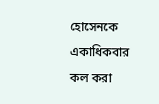হোসেনকে একাধিকবার কল করা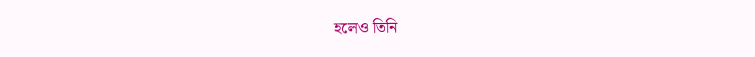হলেও তিনি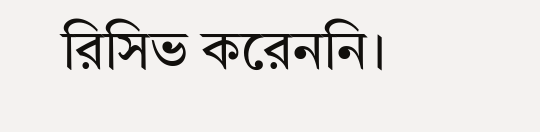রিসিভ করেননি।